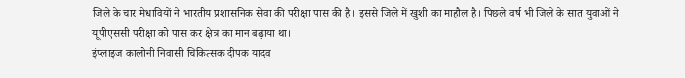जिले के चार मेधावियों ने भारतीय प्रशासनिक सेवा की परीक्षा पास की है। इससे जिले में खुशी का माहौल है। पिछले वर्ष भी जिले के सात युवाओं ने यूपीएससी परीक्षा को पास कर क्षेत्र का मान बढ़ाया था।
इंप्लाइज कालोनी निवासी चिकित्सक दीपक यादव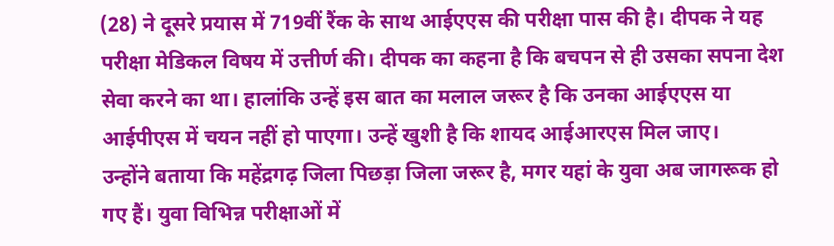(28) ने दूसरे प्रयास में 719वीं रैंक के साथ आईएएस की परीक्षा पास की है। दीपक ने यह परीक्षा मेडिकल विषय में उत्तीर्ण की। दीपक का कहना है कि बचपन से ही उसका सपना देश सेवा करने का था। हालांकि उन्हें इस बात का मलाल जरूर है कि उनका आईएएस या आईपीएस में चयन नहीं हो पाएगा। उन्हें खुशी है कि शायद आईआरएस मिल जाए।
उन्होंने बताया कि महेंद्रगढ़ जिला पिछड़ा जिला जरूर है, मगर यहां के युवा अब जागरूक हो गए हैं। युवा विभिन्न परीक्षाओं में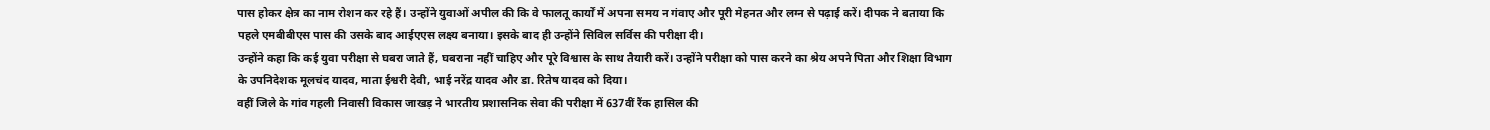पास होकर क्षेत्र का नाम रोशन कर रहे हैं। उन्होंने युवाओं अपील की कि वे फालतू कार्यों में अपना समय न गंवाए और पूरी मेहनत और लग्न से पढ़ाई करें। दीपक ने बताया कि पहले एमबीबीएस पास की उसके बाद आईएएस लक्ष्य बनाया। इसके बाद ही उन्होंने सिविल सर्विस की परीक्षा दी।
उन्होंने कहा कि कई युवा परीक्षा से घबरा जाते हैं, घबराना नहीं चाहिए और पूरे विश्वास के साथ तैयारी करें। उन्होंने परीक्षा को पास करने का श्रेय अपने पिता और शिक्षा विभाग के उपनिदेशक मूलचंद यादव, माता ईश्वरी देवी, भाई नरेंद्र यादव और डा. रितेष यादव को दिया।
वहीं जिले के गांव गहली निवासी विकास जाखड़ ने भारतीय प्रशासनिक सेवा की परीक्षा में 637वीं रैंक हासिल की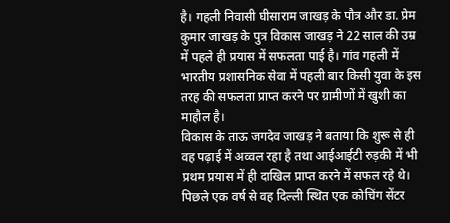है। गहली निवासी घीसाराम जाखड़ के पौत्र और डा. प्रेम कुमार जाखड़ के पुत्र विकास जाखड़ ने 22 साल की उम्र में पहले ही प्रयास में सफलता पाई है। गांव गहली में भारतीय प्रशासनिक सेवा में पहली बार किसी युवा के इस तरह की सफलता प्राप्त करने पर ग्रामीणों में खुशी का माहौल है।
विकास के ताऊ जगदेव जाखड़ ने बताया कि शुरू से ही वह पढ़ाई में अव्वल रहा है तथा आईआईटी रुड़की में भी प्रथम प्रयास में ही दाखिल प्राप्त करने में सफल रहे थे। पिछले एक वर्ष से वह दिल्ली स्थित एक कोचिंग सेंटर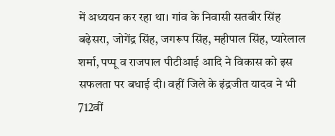में अध्ययन कर रहा था। गांव के निवासी सतबीर सिंह बढ़ेसरा, जोगेंद्र सिंह, जगरूप सिंह, महीपाल सिंह, प्यारेलाल शर्मा, पप्पू व राजपाल पीटीआई आदि ने विकास को इस सफलता पर बधाई दी। वहीं जिले के इंद्रजीत यादव ने भी 712वीं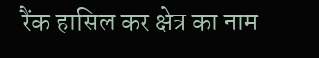रैंक हासिल कर क्षेत्र का नाम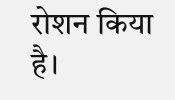रोशन किया है।